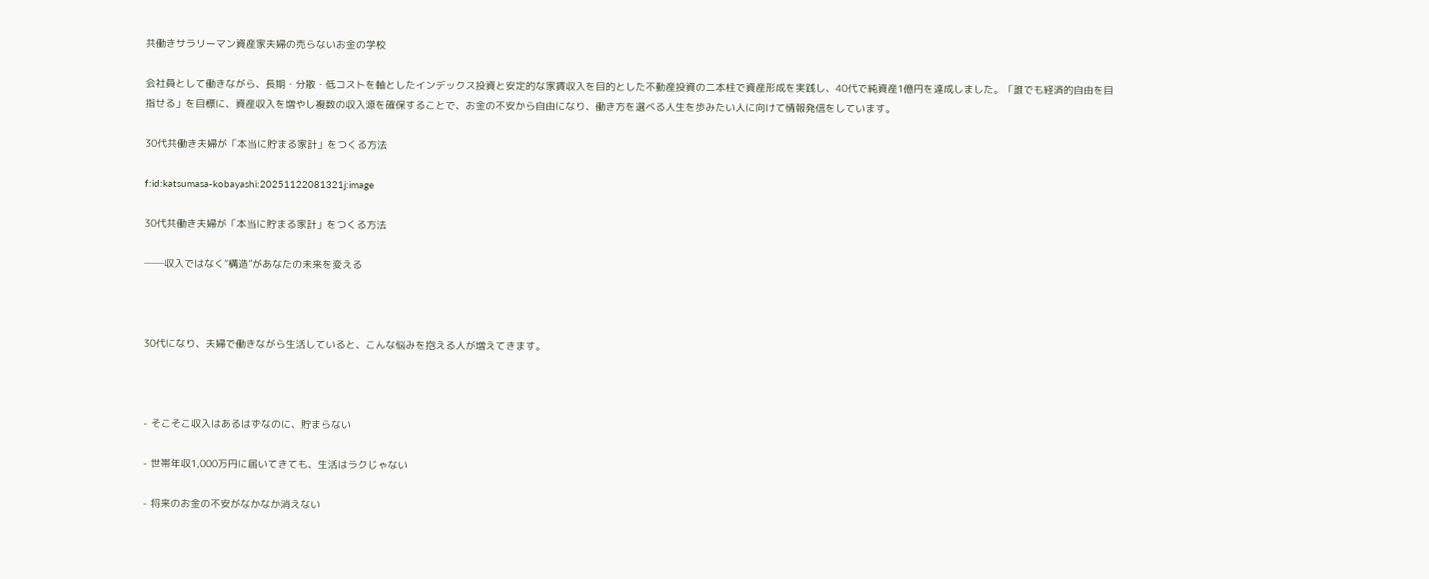共働きサラリーマン資産家夫婦の売らないお金の学校

会社員として働きながら、長期・分散・低コストを軸としたインデックス投資と安定的な家賃収入を目的とした不動産投資の二本柱で資産形成を実践し、40代で純資産1億円を達成しました。「誰でも経済的自由を目指せる」を目標に、資産収入を増やし複数の収入源を確保することで、お金の不安から自由になり、働き方を選べる人生を歩みたい人に向けて情報発信をしています。

30代共働き夫婦が「本当に貯まる家計」をつくる方法

f:id:katsumasa-kobayashi:20251122081321j:image

30代共働き夫婦が「本当に貯まる家計」をつくる方法

──収入ではなく“構造”があなたの未来を変える



30代になり、夫婦で働きながら生活していると、こんな悩みを抱える人が増えてきます。



- そこそこ収入はあるはずなのに、貯まらない

- 世帯年収1,000万円に届いてきても、生活はラクじゃない

- 将来のお金の不安がなかなか消えない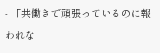- 「共働きで頑張っているのに報われな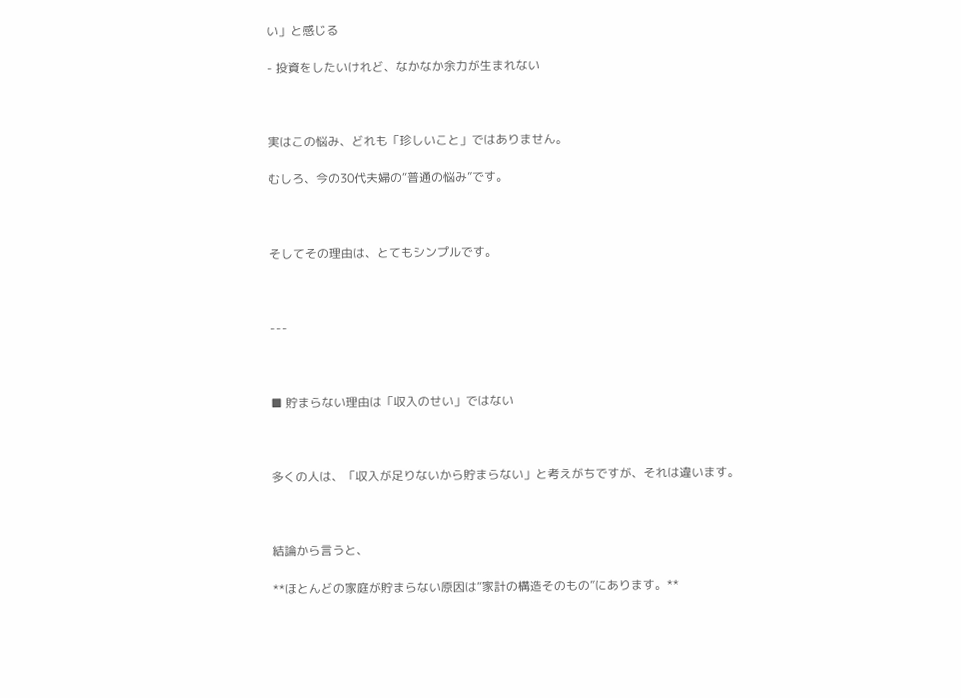い」と感じる

- 投資をしたいけれど、なかなか余力が生まれない



実はこの悩み、どれも「珍しいこと」ではありません。

むしろ、今の30代夫婦の“普通の悩み”です。



そしてその理由は、とてもシンプルです。



---



■ 貯まらない理由は「収入のせい」ではない



多くの人は、「収入が足りないから貯まらない」と考えがちですが、それは違います。



結論から言うと、

**ほとんどの家庭が貯まらない原因は“家計の構造そのもの”にあります。**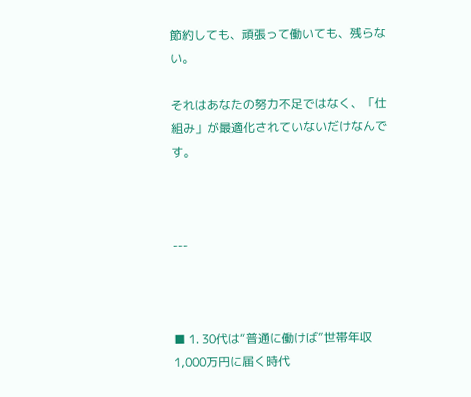節約しても、頑張って働いても、残らない。

それはあなたの努力不足ではなく、「仕組み」が最適化されていないだけなんです。



---



■ 1. 30代は“普通に働けば”世帯年収1,000万円に届く時代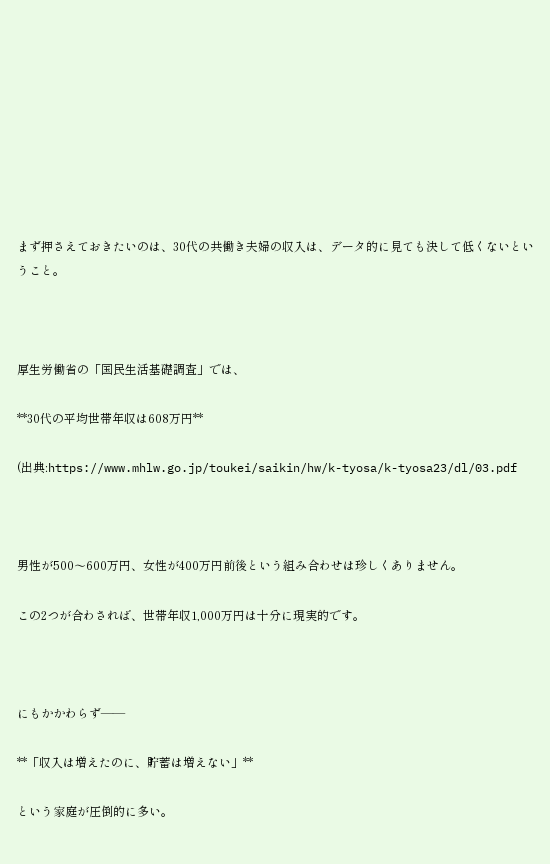まず押さえておきたいのは、30代の共働き夫婦の収入は、データ的に見ても決して低くないということ。



厚生労働省の「国民生活基礎調査」では、

**30代の平均世帯年収は608万円**

(出典:https://www.mhlw.go.jp/toukei/saikin/hw/k-tyosa/k-tyosa23/dl/03.pdf



男性が500〜600万円、女性が400万円前後という組み合わせは珍しくありません。

この2つが合わされば、世帯年収1,000万円は十分に現実的です。



にもかかわらず——

**「収入は増えたのに、貯蓄は増えない」**

という家庭が圧倒的に多い。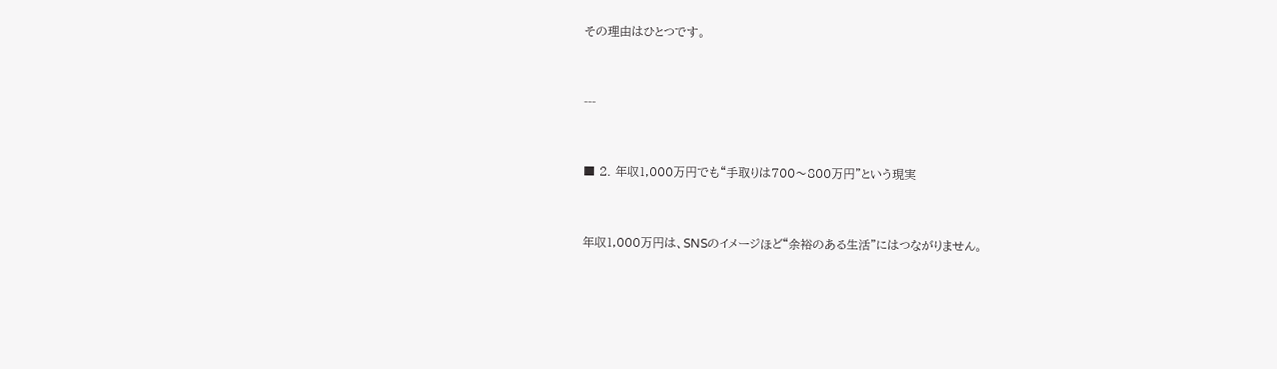その理由はひとつです。



---



■ 2. 年収1,000万円でも“手取りは700〜800万円”という現実



年収1,000万円は、SNSのイメージほど“余裕のある生活”にはつながりません。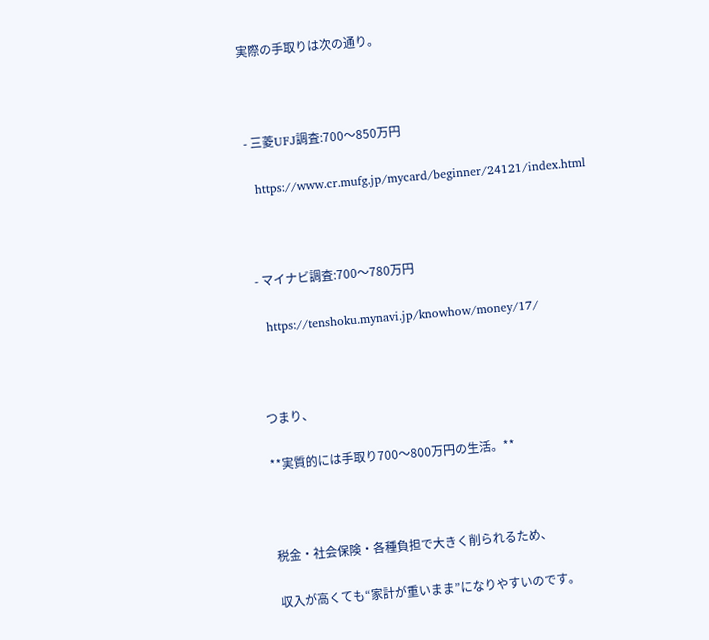実際の手取りは次の通り。



- 三菱UFJ調査:700〜850万円

  https://www.cr.mufg.jp/mycard/beginner/24121/index.html



- マイナビ調査:700〜780万円

  https://tenshoku.mynavi.jp/knowhow/money/17/



つまり、

**実質的には手取り700〜800万円の生活。**



税金・社会保険・各種負担で大きく削られるため、

収入が高くても“家計が重いまま”になりやすいのです。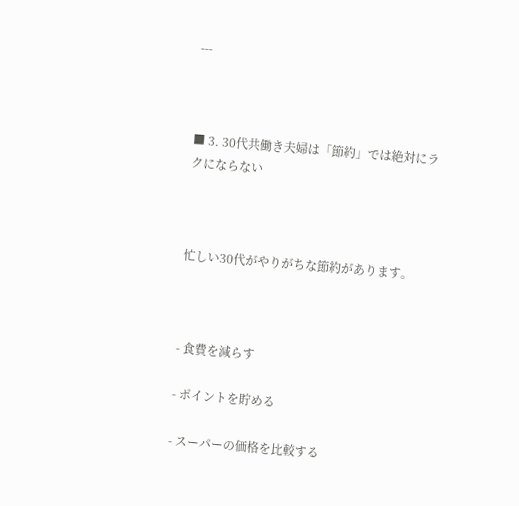---



■ 3. 30代共働き夫婦は「節約」では絶対にラクにならない



忙しい30代がやりがちな節約があります。



- 食費を減らす

- ポイントを貯める

- スーパーの価格を比較する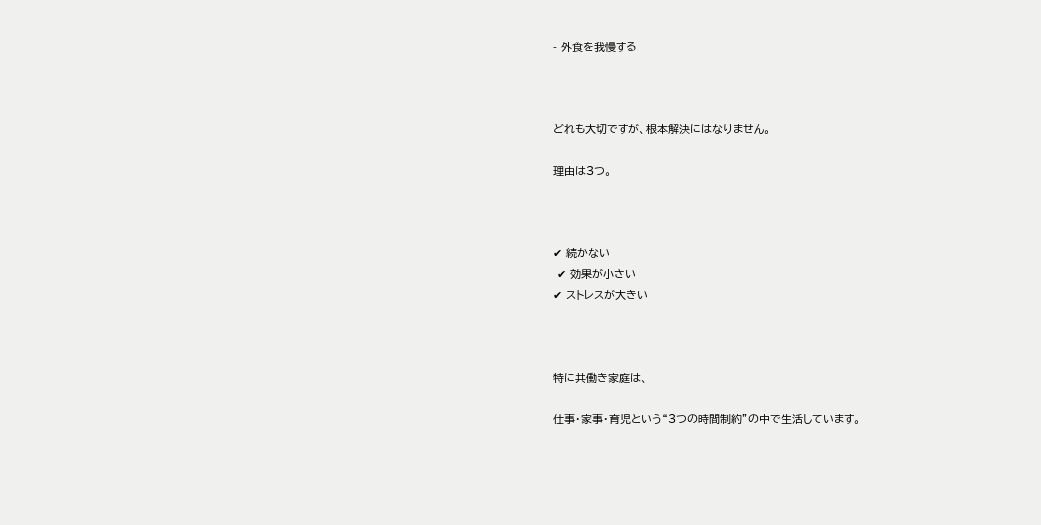- 外食を我慢する



どれも大切ですが、根本解決にはなりません。

理由は3つ。



✔ 続かない
 ✔ 効果が小さい
✔ ストレスが大きい



特に共働き家庭は、

仕事・家事・育児という“3つの時間制約”の中で生活しています。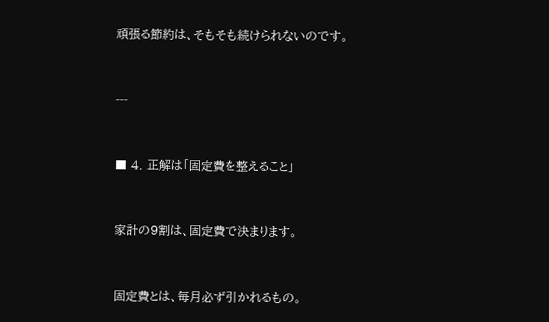頑張る節約は、そもそも続けられないのです。



---



■ 4. 正解は「固定費を整えること」



家計の9割は、固定費で決まります。



固定費とは、毎月必ず引かれるもの。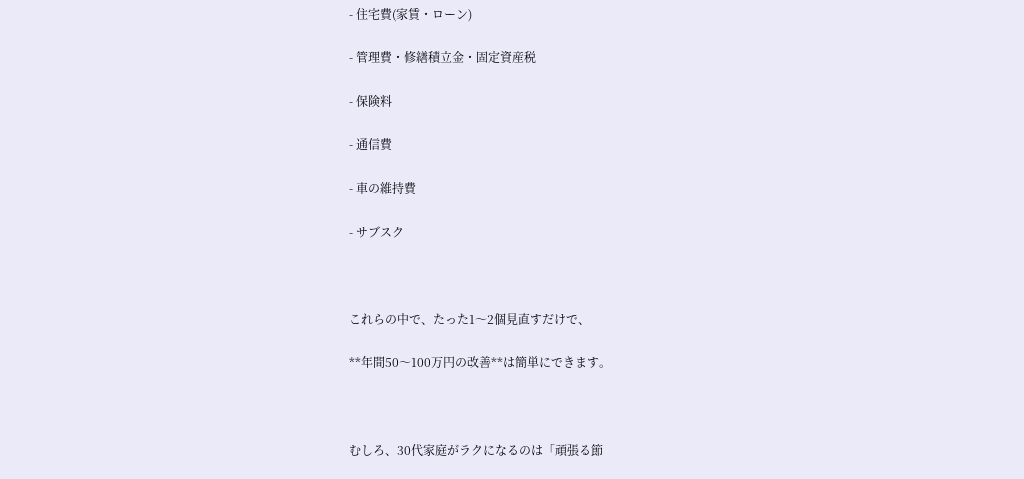- 住宅費(家賃・ローン)

- 管理費・修繕積立金・固定資産税

- 保険料

- 通信費

- 車の維持費

- サブスク



これらの中で、たった1〜2個見直すだけで、

**年間50〜100万円の改善**は簡単にできます。



むしろ、30代家庭がラクになるのは「頑張る節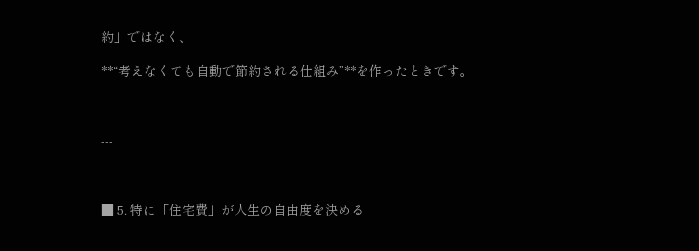約」ではなく、

**“考えなくても自動で節約される仕組み”**を作ったときです。



---



■ 5. 特に「住宅費」が人生の自由度を決める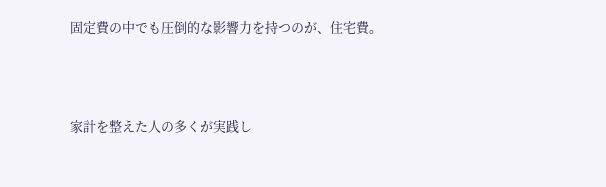固定費の中でも圧倒的な影響力を持つのが、住宅費。



家計を整えた人の多くが実践し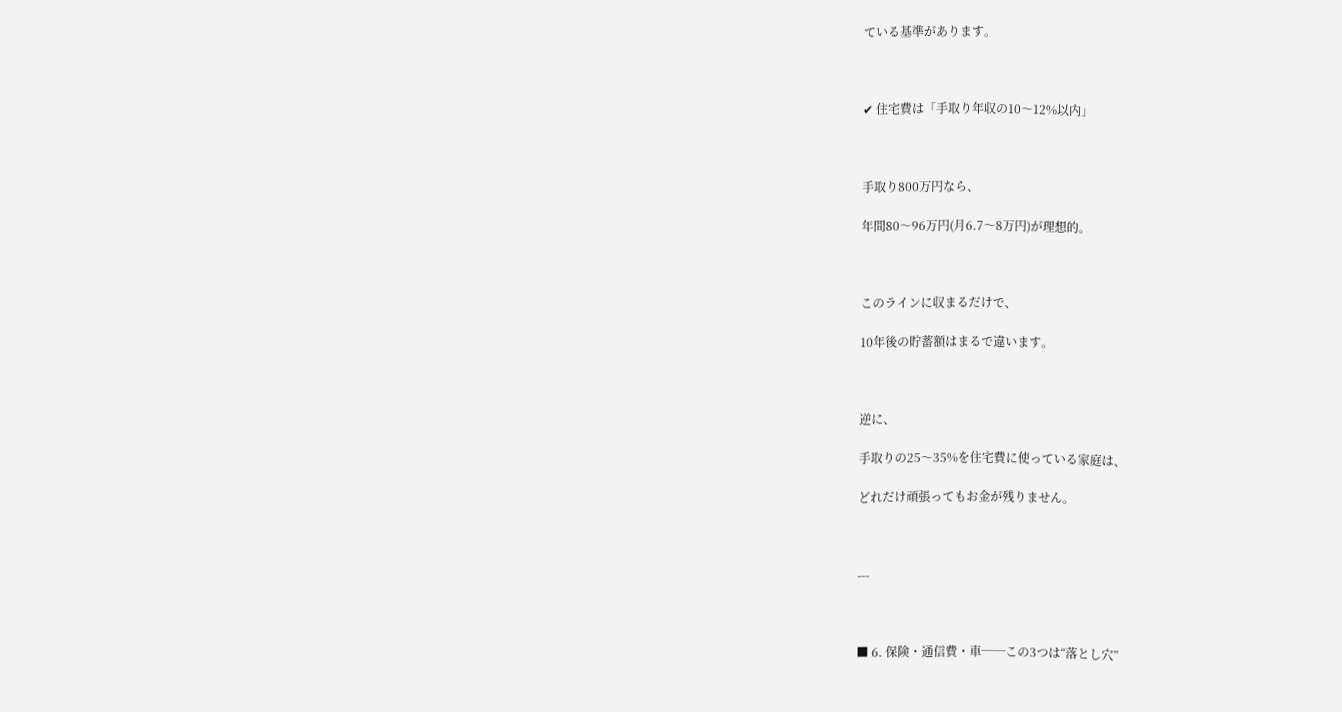ている基準があります。



✔ 住宅費は「手取り年収の10〜12%以内」



手取り800万円なら、

年間80〜96万円(月6.7〜8万円)が理想的。



このラインに収まるだけで、

10年後の貯蓄額はまるで違います。



逆に、

手取りの25〜35%を住宅費に使っている家庭は、

どれだけ頑張ってもお金が残りません。



---



■ 6. 保険・通信費・車──この3つは“落とし穴”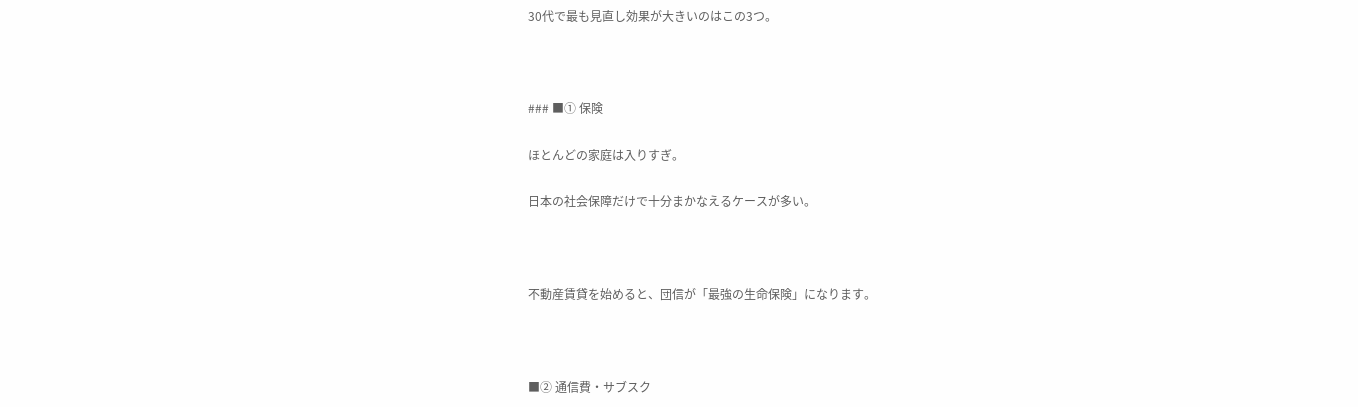30代で最も見直し効果が大きいのはこの3つ。



### ■① 保険

ほとんどの家庭は入りすぎ。

日本の社会保障だけで十分まかなえるケースが多い。



不動産賃貸を始めると、団信が「最強の生命保険」になります。



■② 通信費・サブスク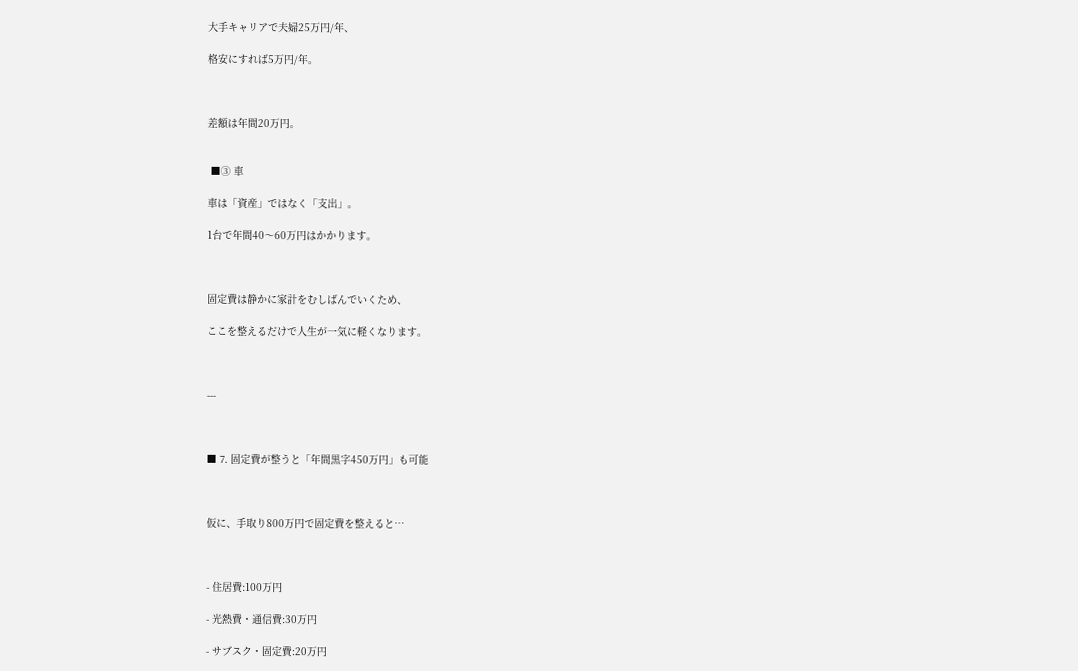大手キャリアで夫婦25万円/年、

格安にすれば5万円/年。



差額は年間20万円。


 ■③ 車

車は「資産」ではなく「支出」。

1台で年間40〜60万円はかかります。



固定費は静かに家計をむしばんでいくため、

ここを整えるだけで人生が一気に軽くなります。



---



■ 7. 固定費が整うと「年間黒字450万円」も可能



仮に、手取り800万円で固定費を整えると…



- 住居費:100万円

- 光熱費・通信費:30万円

- サブスク・固定費:20万円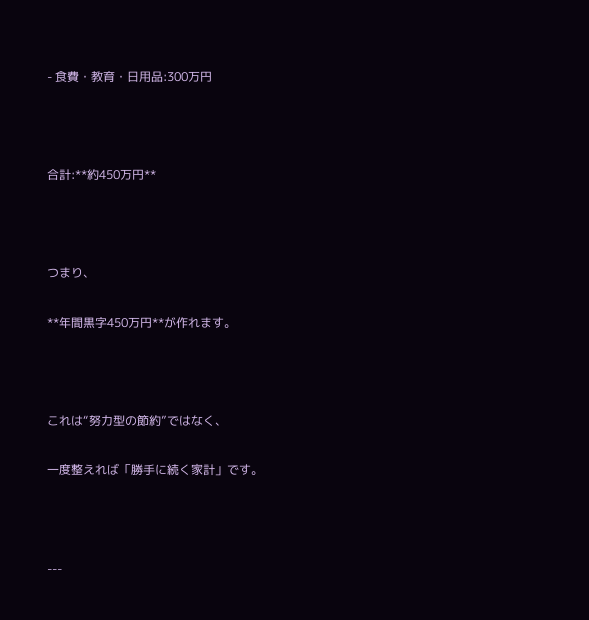- 食費・教育・日用品:300万円



合計:**約450万円**



つまり、

**年間黒字450万円**が作れます。



これは“努力型の節約”ではなく、

一度整えれば「勝手に続く家計」です。



---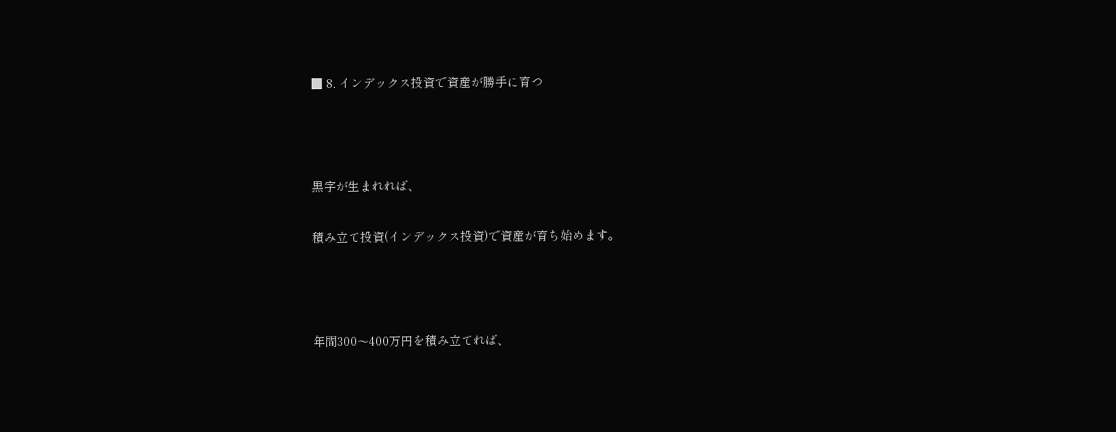■ 8. インデックス投資で資産が勝手に育つ



黒字が生まれれば、

積み立て投資(インデックス投資)で資産が育ち始めます。



年間300〜400万円を積み立てれば、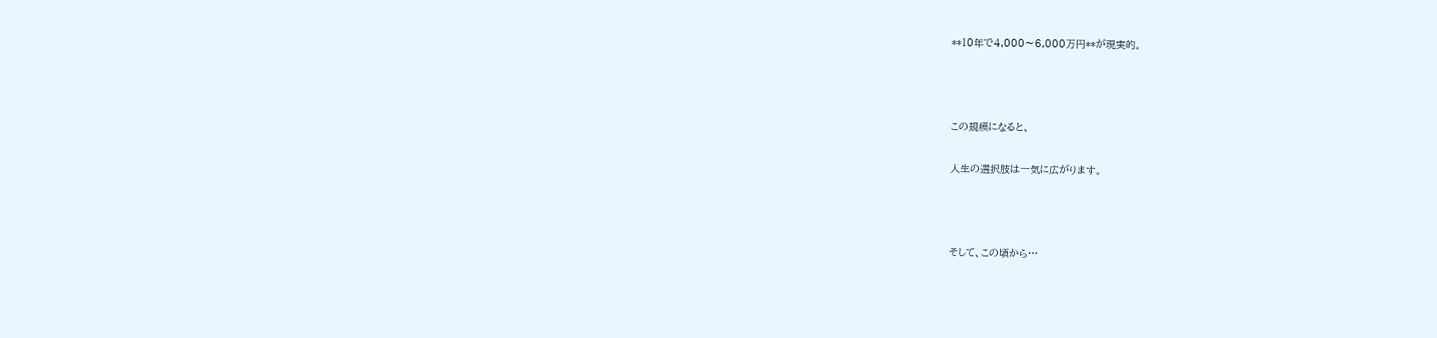**10年で4,000〜6,000万円**が現実的。



この規模になると、

人生の選択肢は一気に広がります。



そして、この頃から…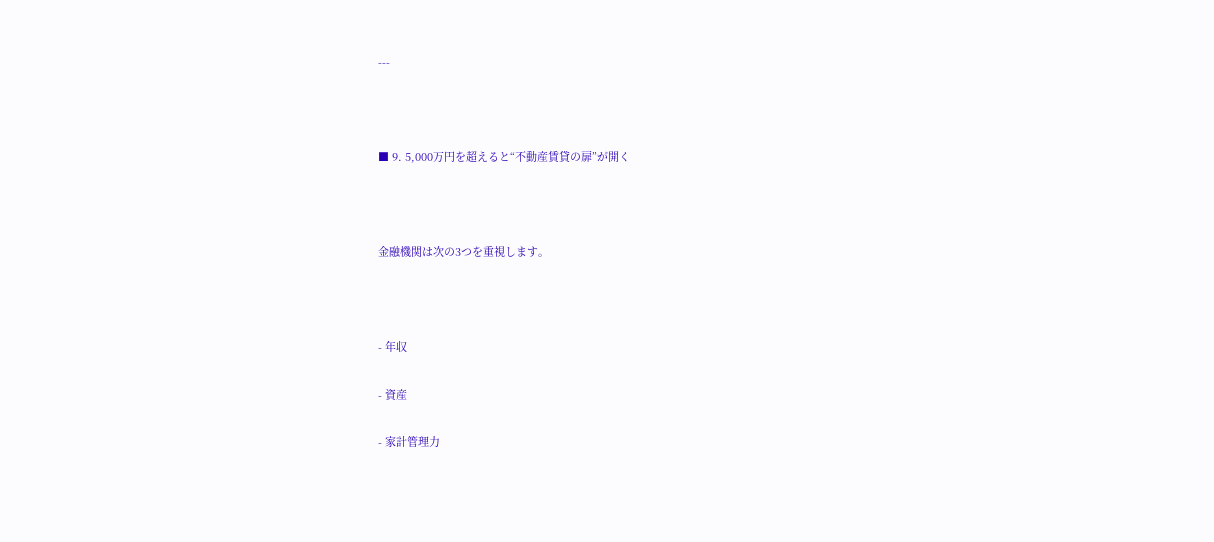---



■ 9. 5,000万円を超えると“不動産賃貸の扉”が開く



金融機関は次の3つを重視します。



- 年収

- 資産

- 家計管理力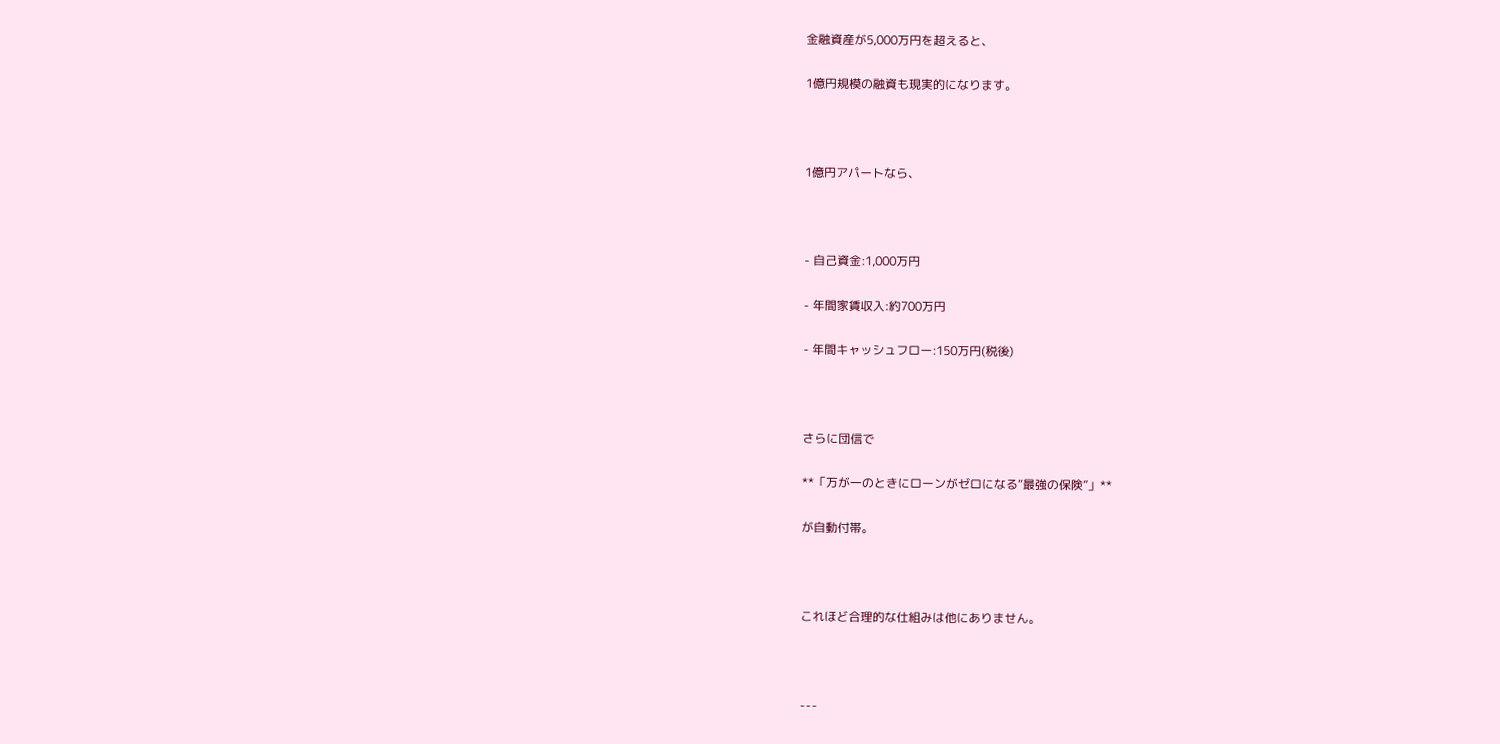金融資産が5,000万円を超えると、

1億円規模の融資も現実的になります。



1億円アパートなら、



- 自己資金:1,000万円

- 年間家賃収入:約700万円

- 年間キャッシュフロー:150万円(税後)



さらに団信で

**「万が一のときにローンがゼロになる“最強の保険”」**

が自動付帯。



これほど合理的な仕組みは他にありません。



---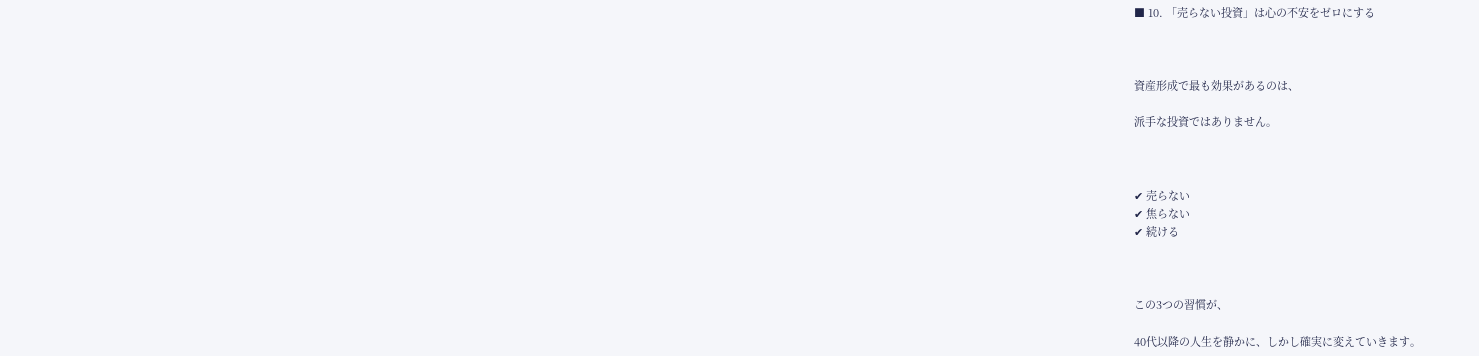■ 10. 「売らない投資」は心の不安をゼロにする



資産形成で最も効果があるのは、

派手な投資ではありません。



✔ 売らない
✔ 焦らない
✔ 続ける



この3つの習慣が、

40代以降の人生を静かに、しかし確実に変えていきます。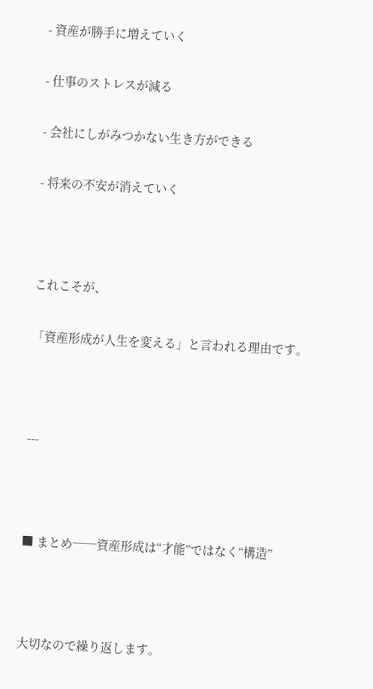- 資産が勝手に増えていく

- 仕事のストレスが減る

- 会社にしがみつかない生き方ができる

- 将来の不安が消えていく



これこそが、

「資産形成が人生を変える」と言われる理由です。



---



■ まとめ──資産形成は“才能”ではなく“構造”



大切なので繰り返します。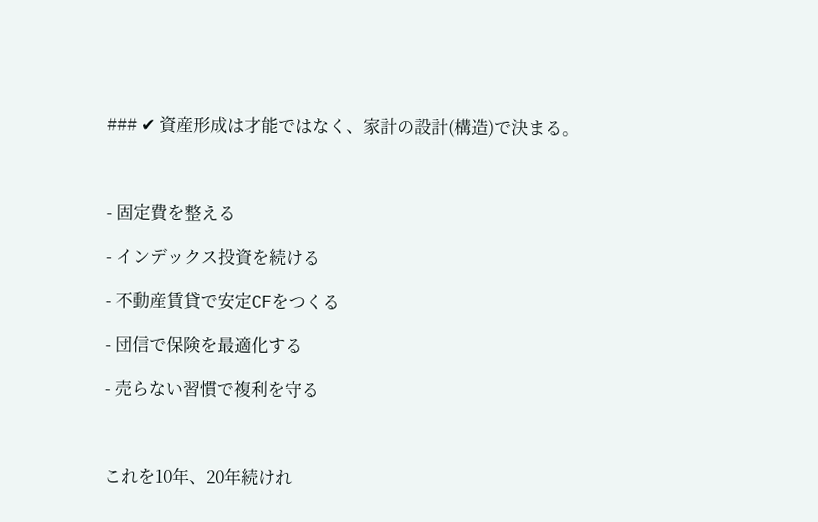### ✔ 資産形成は才能ではなく、家計の設計(構造)で決まる。



- 固定費を整える

- インデックス投資を続ける

- 不動産賃貸で安定CFをつくる

- 団信で保険を最適化する

- 売らない習慣で複利を守る



これを10年、20年続けれ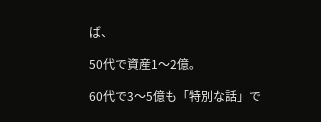ば、

50代で資産1〜2億。

60代で3〜5億も「特別な話」で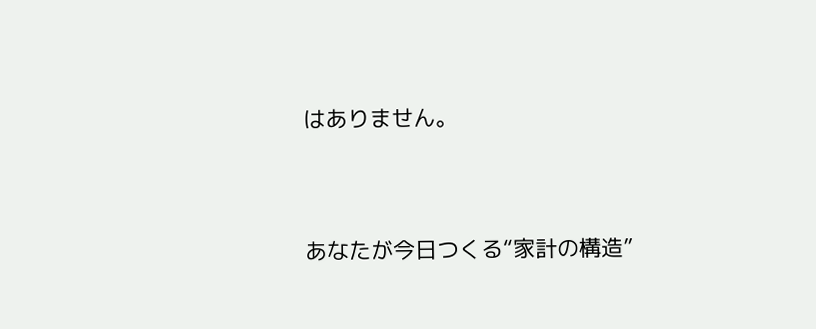はありません。



あなたが今日つくる“家計の構造”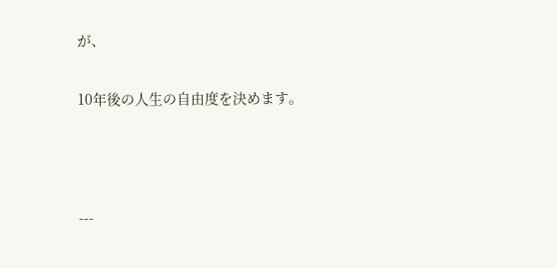が、

10年後の人生の自由度を決めます。



---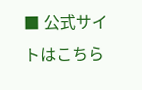■ 公式サイトはこちら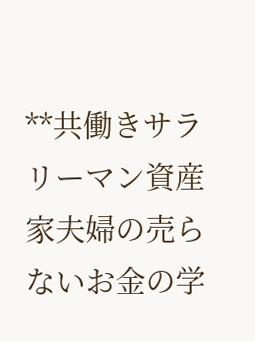**共働きサラリーマン資産家夫婦の売らないお金の学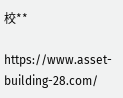校**

https://www.asset-building-28.com/